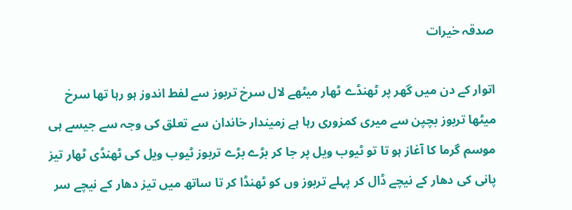صدقہ خیرات

اتوار کے دن میں گھر پر ٹھنڈے ٹھار میٹھے لال سرخ تربوز سے لفط اندوز ہو رہا تھا سرخ میٹھا تربوز بچپن سے میری کمزوری رہا ہے زمیندار خاندان سے تعلق کی وجہ سے جیسے ہی موسم گرما کا آغاز ہو تا تو ٹیوب ویل پر جا کر بڑے بڑے تربوز ٹیوب ویل کی ٹھنڈی ٹھار تیز پانی کی دھار کے نیچے ڈال کر پہلے تربوز وں کو ٹھنڈا کر تا ساتھ میں تیز دھار کے نیچے سر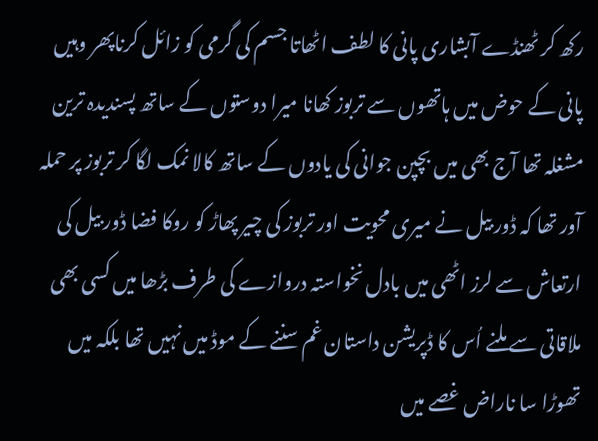رکھ کر ٹھنڈے آبشاری پانی کا لطف اٹھاتا جسم کی گرمی کو زائل کرناپھر وہیں پانی کے حوض میں ہاتھوں سے تربوز کھانا میرا دوستوں کے ساتھ پسندیدہ ترین مشغلہ تھا آج بھی میں بچپن جوانی کی یادوں کے ساتھ کالا نمک لگا کر تربوز پر حملہ آور تھا کہ ڈور بیل نے میری محویت اور تربوز کی چیر پھاڑ کو روکا فضا ڈور بیل کی ارتعاش سے لرز اٹھی میں بادل نخواستہ دروازے کی طرف بڑھا میں کسی بھی ملاقاتی سے ملنے اُس کا ڈپریشن داستان غم سننے کے موڈ میں نہیں تھا بلکہ میں تھوڑا سا ناراض غصے میں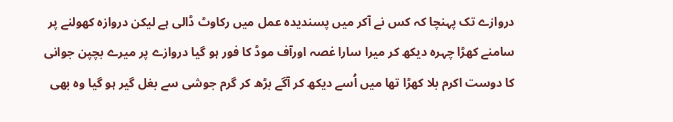دروازے تک پہنچا کہ کس نے آکر میں پسندیدہ عمل میں رکاوٹ ڈالی ہے لیکن دروازہ کھولنے پر سامنے کھڑا چہرہ دیکھ کر میرا سارا غصہ اورآف موڈ کا فور ہو گیا دروازے پر میرے بچپن جوانی کا دوست اکرم بلا کھڑا تھا میں اُسے دیکھ کر آگے بڑھ کر گرم جوشی سے بغل گیر ہو گیا وہ بھی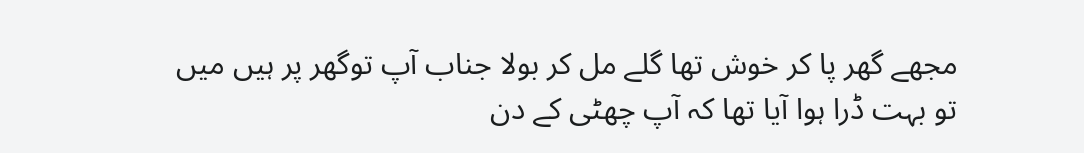مجھے گھر پا کر خوش تھا گلے مل کر بولا جناب آپ توگھر پر ہیں میں تو بہت ڈرا ہوا آیا تھا کہ آپ چھٹی کے دن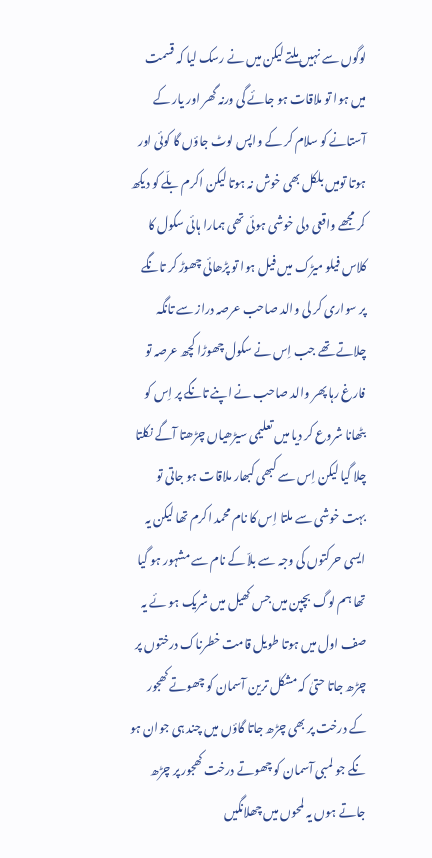لوگوں سے نہیں ملتے لیکن میں نے رسک لیا کہ قسمت میں ہوا تو ملاقات ہو جائے گی ورنہ گھر اور یار کے آستانے کو سلام کر کے واپس لوٹ جاؤں گا کوئی اور ہوتا تومیں بلکل بھی خوش نہ ہوتا لیکن اکرم بلّے کو دیکھ کر مجھے واقعی دلی خوشی ہوئی تھی ہمارا ہائی سکول کا کلاس فیلو میڑک میں فیل ہوا تو پڑھائی چھوڑ کر تانگے پر سواری کر لی والد صاحب عرصہ دراز سے تانگہ چلاتے تھے جب اِس نے سکول چھوڑا کچھ عرصہ تو فارغ رہا پھر والد صاحب نے اپنے تانگے پر اِس کو بٹھانا شروع کر دیا میں تعلیمی سیڑھیاں چڑھتا آگے نکلتا چلا گیا لیکن اِس سے کبھی کبھار ملاقات ہو جاتی تو بہت خوشی سے ملتا اِس کا نام محمد اکرم تھا لیکن یہ ایسی حرکتوں کی وجہ سے بلاّ کے نام سے مشہور ہو گیا تھا ہم لوگ بچپن میں جس کھیل میں شریک ہو ئے یہ صف اول میں ہوتا طویل قامت خطرناک درختوں پر چڑھ جاتا حتیٰ کہ مشکل ترین آسمان کو چھوتے کھجور کے درخت پر بھی چڑھ جاتا گاؤں میں چند ہی جوان ہو نگے جو لمبی آسمان کو چھوتے درخت کھجور پر چڑھ جاتے ہوں یہ لمحوں میں چھلانگیں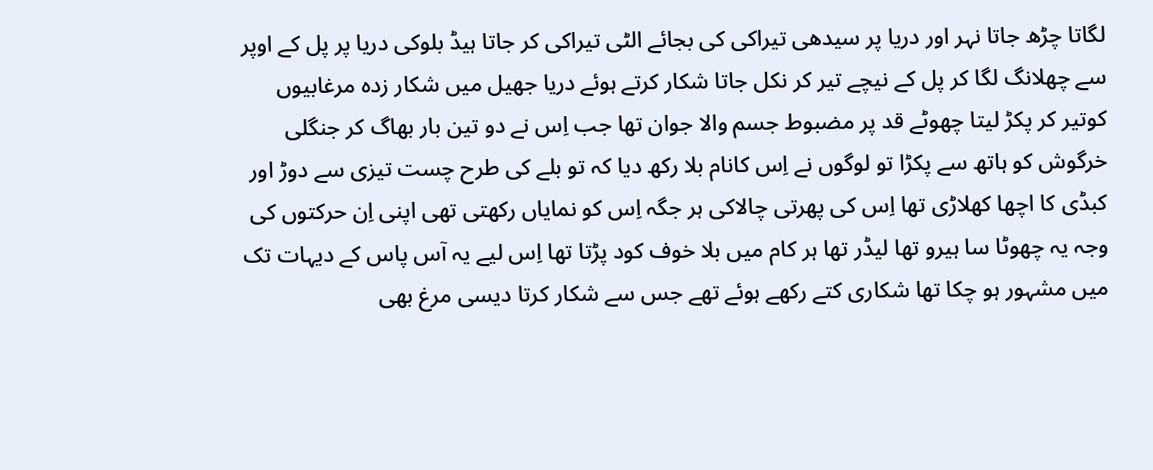لگاتا چڑھ جاتا نہر اور دریا پر سیدھی تیراکی کی بجائے الٹی تیراکی کر جاتا ہیڈ بلوکی دریا پر پل کے اوپر سے چھلانگ لگا کر پل کے نیچے تیر کر نکل جاتا شکار کرتے ہوئے دریا جھیل میں شکار زدہ مرغابیوں کوتیر کر پکڑ لیتا چھوٹے قد پر مضبوط جسم والا جوان تھا جب اِس نے دو تین بار بھاگ کر جنگلی خرگوش کو ہاتھ سے پکڑا تو لوگوں نے اِس کانام بلا رکھ دیا کہ تو بلے کی طرح چست تیزی سے دوڑ اور کبڈی کا اچھا کھلاڑی تھا اِس کی پھرتی چالاکی ہر جگہ اِس کو نمایاں رکھتی تھی اپنی اِن حرکتوں کی وجہ یہ چھوٹا سا ہیرو تھا لیڈر تھا ہر کام میں بلا خوف کود پڑتا تھا اِس لیے یہ آس پاس کے دیہات تک میں مشہور ہو چکا تھا شکاری کتے رکھے ہوئے تھے جس سے شکار کرتا دیسی مرغ بھی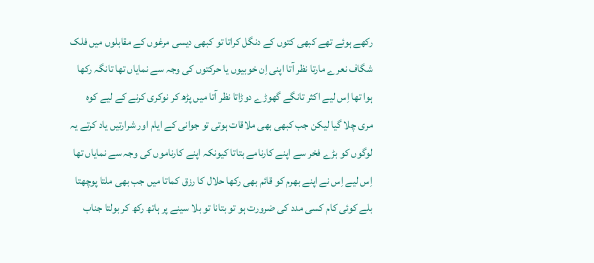رکھے ہوئے تھے کبھی کتوں کے دنگل کراتا تو کبھی دیسی مرغوں کے مقابلوں میں فلک شگاف نعرے مارتا نظر آتا اپنی اِن خوبیوں یا حرکتوں کی وجہ سے نمایاں تھا تانگہ رکھا ہوا تھا اِس لیے اکثر تانگے گھوڑے دوڑاتا نظر آتا میں پڑھ کر نوکری کرنے کے لیے کوہ مری چلا گیا لیکن جب کبھی بھی ملاقات ہوتی تو جوانی کے ایام اور شرارتیں یاد کرتے یہ لوگوں کو بڑے فخر سے اپنے کارنامے بتاتا کیونکہ اپنے کارناموں کی وجہ سے نمایاں تھا اِس لیے اِس نے اپنے بھرم کو قائم بھی رکھا حلال کا رزق کماتا میں جب بھی ملتا پوچھتا بلے کوئی کام کسی مدد کی ضرورت ہو تو بتانا تو بلا سینے پر ہاتھ رکھ کر بولتا جناب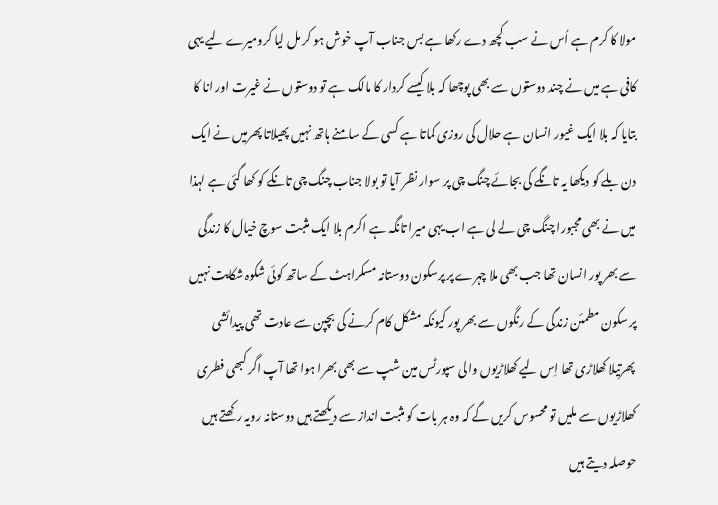مولا کا کرم ہے اُس نے سب کچھ دے رکھا ہے بس جناب آپ خوش ہو کر مل لیا کرومیرے لیے یہی کافی ہے میں نے چند دوستوں سے بھی پوچھا کہ بلا کیسے کردار کا مالک ہے تو دوستوں نے غیرت اور انا کا بتایا کہ بلا ایک غیور انسان ہے حلال کی روزی کماتا ہے کسی کے سامنے ہاتھ نہیں پھیلاتا پھرمیں نے ایک دن بلے کو دیکھا یہ تانگے کی بجائے چنگ چی پر سوار نظر آیا تو بولا جناب چنگ چی تانگے کو کھا گئی ہے لہذا میں نے بھی مجبورا چنگ چی لے لی ہے اب یہی میرا تانگہ ہے اکرم بلا ایک مثبت سوچ خیال کا زندگی سے بھر پور انسان تھا جب بھی ملا چہرے پر پرسکون دوستانہ مسکراہٹ کے ساتھ کوئی شکوہ شکایت نہیں پر سکون مطمئن زندگی کے رنگوں سے بھر پور کیونکہ مشکل کام کرنے کی بچپن سے عادت تھی پیدائشی پھرتیلا کھلاڑی تھا اِس لیے کھلاڑیوں والی سپورٹس مین شپ سے بھی بھرا ہوا تھا آپ اگر کبھی فطری کھلاڑیوں سے ملیں تو محسوس کریں گے کہ وہ ہر بات کو مثبت انداز سے دیکھتے ہیں دوستانہ رویہ رکھتے ہیں حوصلہ دیتے ہیں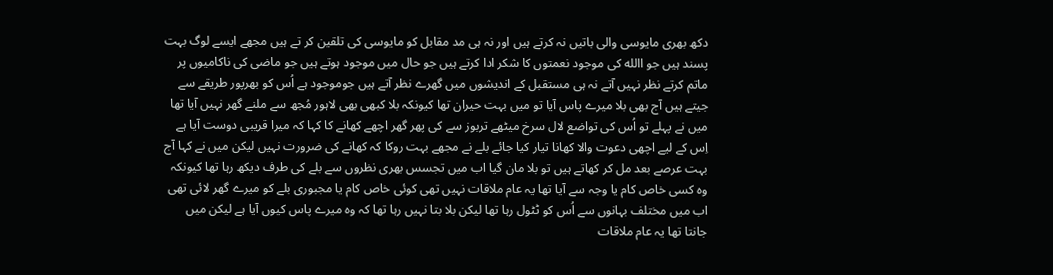دکھ بھری مایوسی والی باتیں نہ کرتے ہیں اور نہ ہی مد مقابل کو مایوسی کی تلقین کر تے ہیں مجھے ایسے لوگ بہت پسند ہیں جو االله کی موجود نعمتوں کا شکر ادا کرتے ہیں جو حال میں موجود ہوتے ہیں جو ماضی کی ناکامیوں پر ماتم کرتے نظر نہیں آتے نہ ہی مستقبل کے اندیشوں میں گھرے نظر آتے ہیں جوموجود ہے اُس کو بھرپور طریقے سے جیتے ہیں آج بھی بلا میرے پاس آیا تو میں بہت حیران تھا کیونکہ بلا کبھی بھی لاہور مُجھ سے ملنے گھر نہیں آیا تھا میں نے پہلے تو اُس کی تواضع لال سرخ میٹھے تربوز سے کی پھر گھر اچھے کھانے کا کہا کہ میرا قریبی دوست آیا ہے اِس کے لیے اچھی دعوت والا کھانا تیار کیا جائے بلے نے مجھے بہت روکا کہ کھانے کی ضرورت نہیں لیکن میں نے کہا آج بہت عرصے بعد مل کر کھاتے ہیں تو بلا مان گیا اب میں تجسس بھری نظروں سے بلے کی طرف دیکھ رہا تھا کیونکہ وہ کسی خاص کام یا وجہ سے آیا تھا یہ عام ملاقات نہیں تھی کوئی خاص کام یا مجبوری بلے کو میرے گھر لائی تھی اب میں مختلف بہانوں سے اُس کو ٹٹول رہا تھا لیکن بلا بتا نہیں رہا تھا کہ وہ میرے پاس کیوں آیا ہے لیکن میں جانتا تھا یہ عام ملاقات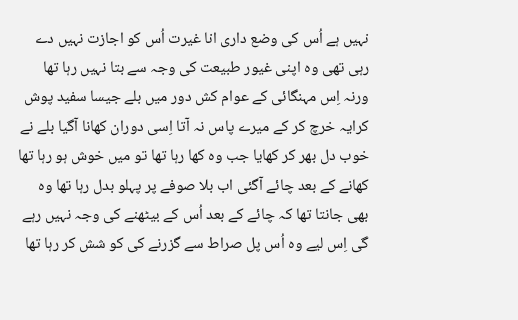نہیں ہے اُس کی وضع داری انا غیرت اُس کو اجازت نہیں دے رہی تھی وہ اپنی غیور طبیعت کی وجہ سے بتا نہیں رہا تھا ورنہ اِس مہنگائی کے عوام کش دور میں بلے جیسا سفید پوش کرایہ خرچ کر کے میرے پاس نہ آتا اِسی دوران کھانا آگیا بلے نے خوب دل بھر کر کھایا جب وہ کھا رہا تھا تو میں خوش ہو رہا تھا کھانے کے بعد چائے آگئی اب بلا صوفے پر پہلو بدل رہا تھا وہ بھی جانتا تھا کہ چائے کے بعد اُس کے بیٹھنے کی وجہ نہیں رہے گی اِس لیے وہ اُس پل صراط سے گزرنے کی کو شش کر رہا تھا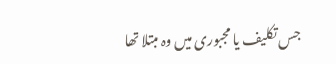جس تکلیف یا مجبوری میں وہ مبتلا تھا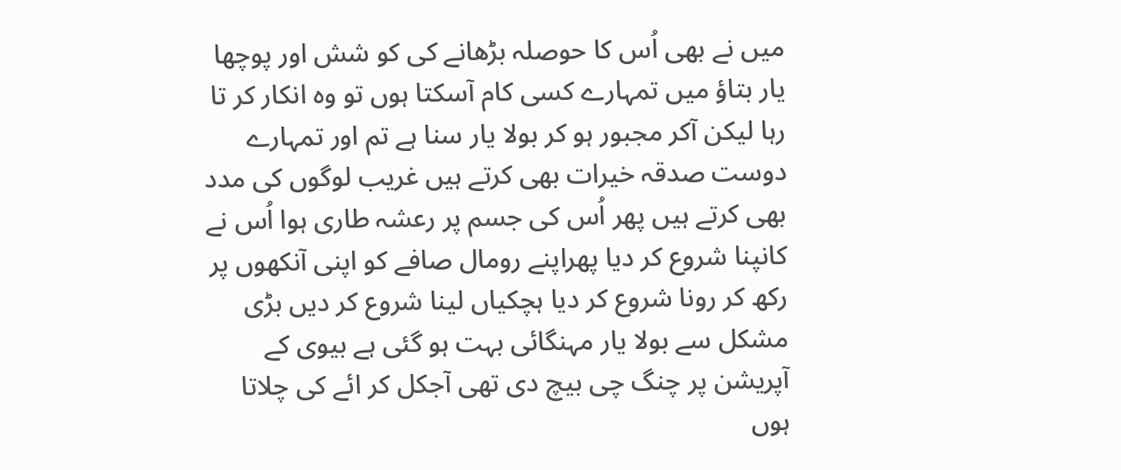میں نے بھی اُس کا حوصلہ بڑھانے کی کو شش اور پوچھا یار بتاؤ میں تمہارے کسی کام آسکتا ہوں تو وہ انکار کر تا رہا لیکن آکر مجبور ہو کر بولا یار سنا ہے تم اور تمہارے دوست صدقہ خیرات بھی کرتے ہیں غریب لوگوں کی مدد بھی کرتے ہیں پھر اُس کی جسم پر رعشہ طاری ہوا اُس نے کانپنا شروع کر دیا پھراپنے رومال صافے کو اپنی آنکھوں پر رکھ کر رونا شروع کر دیا ہچکیاں لینا شروع کر دیں بڑی مشکل سے بولا یار مہنگائی بہت ہو گئی ہے بیوی کے آپریشن پر چنگ چی بیچ دی تھی آجکل کر ائے کی چلاتا ہوں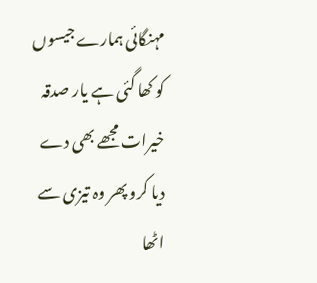مہنگائی ہمارے جیسوں کو کھا گئی ہے یار صدقہ خیرات مجھے بھی دے دیا کرو پھر وہ تیزی سے اٹھا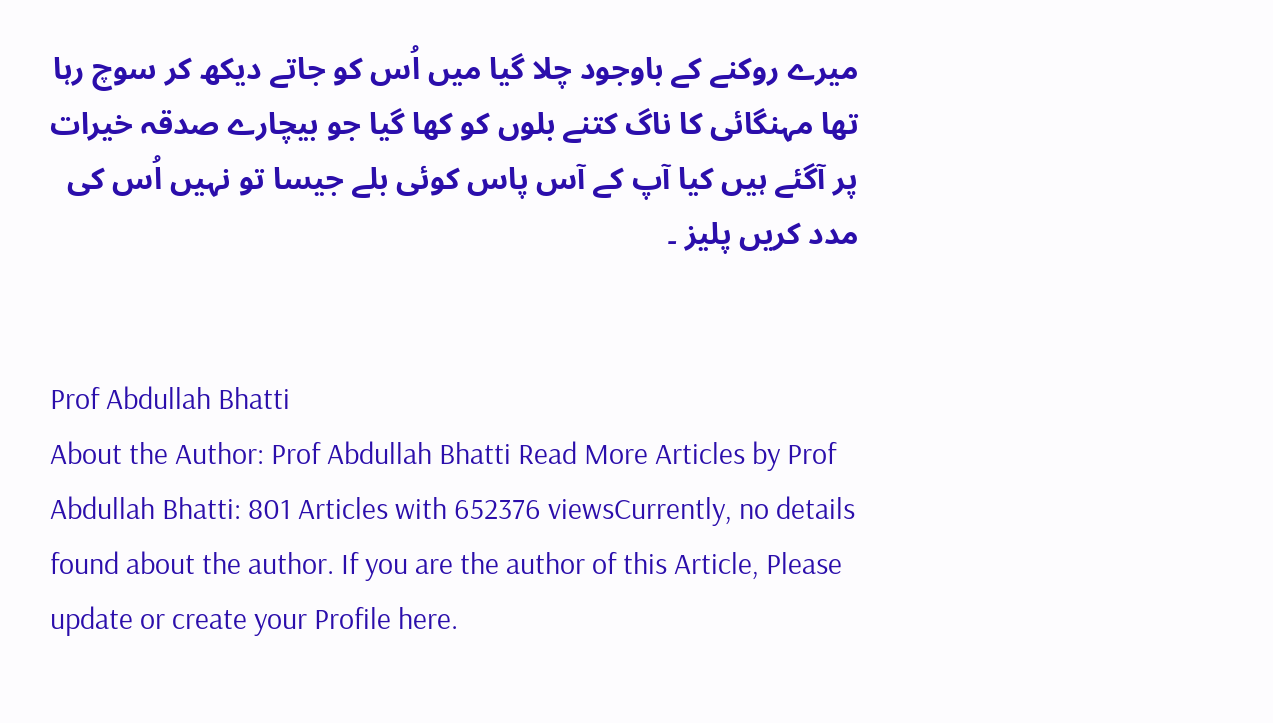میرے روکنے کے باوجود چلا گیا میں اُس کو جاتے دیکھ کر سوچ رہا تھا مہنگائی کا ناگ کتنے بلوں کو کھا گیا جو بیچارے صدقہ خیرات پر آگئے ہیں کیا آپ کے آس پاس کوئی بلے جیسا تو نہیں اُس کی مدد کریں پلیز ۔


Prof Abdullah Bhatti
About the Author: Prof Abdullah Bhatti Read More Articles by Prof Abdullah Bhatti: 801 Articles with 652376 viewsCurrently, no details found about the author. If you are the author of this Article, Please update or create your Profile here.